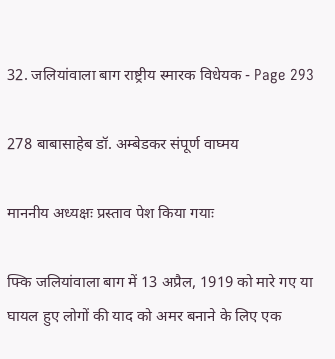32. जलियांवाला बाग राष्ट्रीय स्मारक विधेयक - Page 293

278 बाबासाहेब डॉ. अम्बेडकर संपूर्ण वाघ्मय

माननीय अध्यक्षः प्रस्ताव पेश किया गयाः

फ्कि जलियांवाला बाग में 13 अप्रैल, 1919 को मारे गए या घायल हुए लोगों की याद को अमर बनाने के लिए एक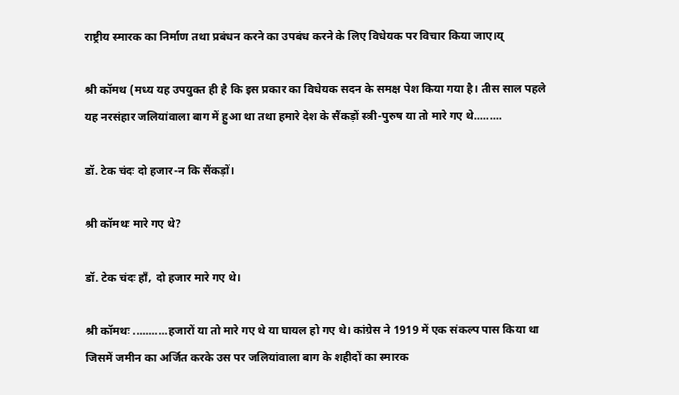राष्ट्रीय स्मारक का निर्माण तथा प्रबंधन करने का उपबंध करने के लिए विधेयक पर विचार किया जाए।य्

श्री कॉमथ (मध्य यह उपयुक्त ही है कि इस प्रकार का विधेयक सदन के समक्ष पेश किया गया है। तीस साल पहले यह नरसंहार जलियांवाला बाग में हुआ था तथा हमारे देश के सैंकड़ों स्त्री-पुरुष या तो मारे गए थे.........

डॉ. टेक चंदः दो हजार-न कि सैंकड़ों।

श्री कॉमथः मारे गए थे?

डॉ. टेक चंदः हाँ, दो हजार मारे गए थे।

श्री कॉमथः ...........हजारों या तो मारे गए थे या घायल हो गए थे। कांग्रेस ने 1919 में एक संकल्प पास किया था जिसमें जमीन का अर्जित करके उस पर जलियांवाला बाग के शहीदों का स्मारक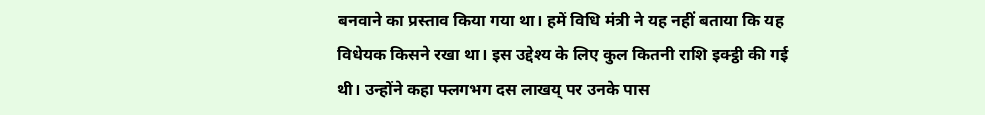बनवाने का प्रस्ताव किया गया था। हमें विधि मंत्री ने यह नहीं बताया कि यह विधेयक किसने रखा था। इस उद्देश्य के लिए कुल कितनी राशि इक्ट्ठी की गई थी। उन्होंने कहा फ्लगभग दस लाखय् पर उनके पास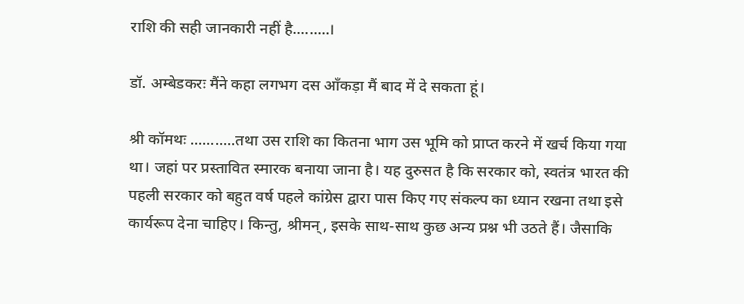राशि की सही जानकारी नहीं है.........।

डॉ. अम्बेडकरः मैंने कहा लगभग दस आँकड़ा मैं बाद में दे सकता हूं।

श्री कॉमथः ...........तथा उस राशि का कितना भाग उस भूमि को प्राप्त करने में खर्च किया गया था। जहां पर प्रस्तावित स्मारक बनाया जाना है। यह दुरुसत है कि सरकार को, स्वतंत्र भारत की पहली सरकार को बहुत वर्ष पहले कांग्रेस द्वारा पास किए गए संकल्प का ध्यान रखना तथा इसे कार्यरूप देना चाहिए। किन्तु, श्रीमन्, इसके साथ-साथ कुछ अन्य प्रश्न भी उठते हैं। जैसाकि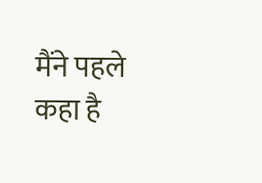मैंने पहले कहा है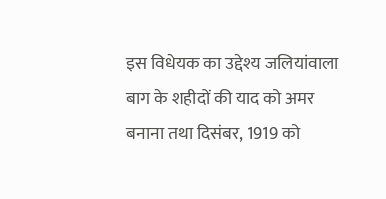इस विधेयक का उद्देश्य जलियांवाला बाग के शहीदों की याद को अमर बनाना तथा दिसंबर, 1919 को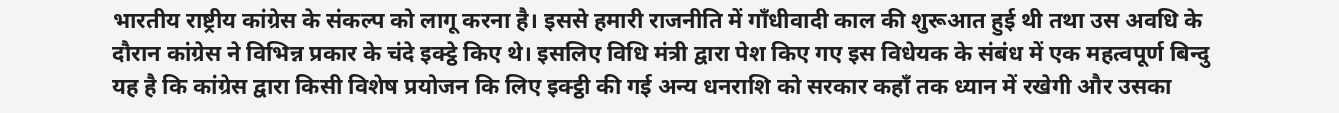भारतीय राष्ट्रीय कांग्रेस के संकल्प को लागू करना है। इससे हमारी राजनीति में गाँधीवादी काल की शुरूआत हुई थी तथा उस अवधि के दौरान कांग्रेस ने विभिन्न प्रकार के चंदे इक्ट्ठे किए थे। इसलिए विधि मंत्री द्वारा पेश किए गए इस विधेयक के संबंध में एक महत्वपूर्ण बिन्दु यह है कि कांग्रेस द्वारा किसी विशेष प्रयोजन कि लिए इक्ट्ठी की गई अन्य धनराशि को सरकार कहाँ तक ध्यान में रखेगी और उसका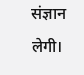संज्ञान लेगी।